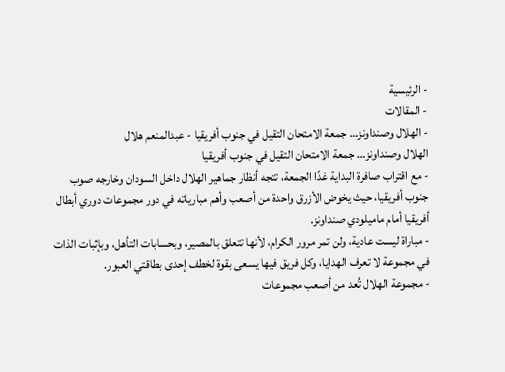- الرئيسية
- المقالات
- الهلال وصنداونز… جمعة الامتحان التقيل في جنوب أفريقيا - عبدالمنعم هلال
الهلال وصنداونز… جمعة الامتحان التقيل في جنوب أفريقيا
- مع اقتراب صافرة البداية غدًا الجمعة، تتجه أنظار جماهير الهلال داخل السودان وخارجه صوب جنوب أفريقيا، حيث يخوض الأزرق واحدة من أصعب وأهم مبارياته في دور مجموعات دوري أبطال أفريقيا أمام ماميلودي صنداونز.
- مباراة ليست عادية، ولن تمر مرور الكرام، لأنها تتعلق بالمصير، وبحسابات التأهل، وبإثبات الذات في مجموعة لا تعرف الهدايا، وكل فريق فيها يسعى بقوة لخطف إحدى بطاقتي العبور.
- مجموعة الهلال تُعد من أصعب مجموعات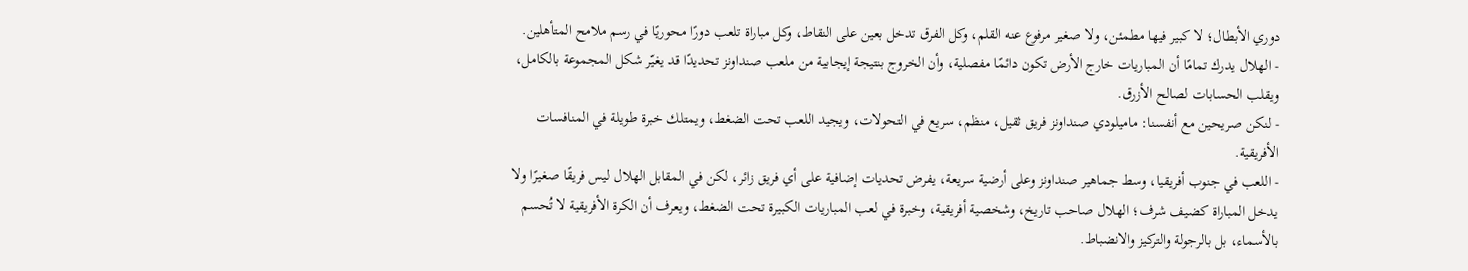دوري الأبطال؛ لا كبير فيها مطمئن، ولا صغير مرفوع عنه القلم، وكل الفرق تدخل بعين على النقاط، وكل مباراة تلعب دورًا محوريًا في رسم ملامح المتأهلين.
- الهلال يدرك تمامًا أن المباريات خارج الأرض تكون دائمًا مفصلية، وأن الخروج بنتيجة إيجابية من ملعب صنداونز تحديدًا قد يغيّر شكل المجموعة بالكامل، ويقلب الحسابات لصالح الأزرق.
- لنكن صريحين مع أنفسنا: ماميلودي صنداونز فريق ثقيل، منظم، سريع في التحولات، ويجيد اللعب تحت الضغط، ويمتلك خبرة طويلة في المنافسات الأفريقية.
- اللعب في جنوب أفريقيا، وسط جماهير صنداونز وعلى أرضية سريعة، يفرض تحديات إضافية على أي فريق زائر، لكن في المقابل الهلال ليس فريقًا صغيرًا ولا يدخل المباراة كضيف شرف؛ الهلال صاحب تاريخ، وشخصية أفريقية، وخبرة في لعب المباريات الكبيرة تحت الضغط، ويعرف أن الكرة الأفريقية لا تُحسم بالأسماء، بل بالرجولة والتركيز والانضباط.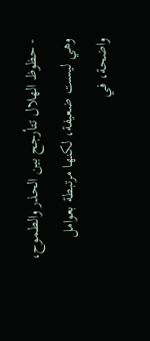- حظوظ الهلال تتأرجح بين الحذر والطموح، وهي ليست ضعيفة، لكنها مرتبطة بعوامل واضحة، في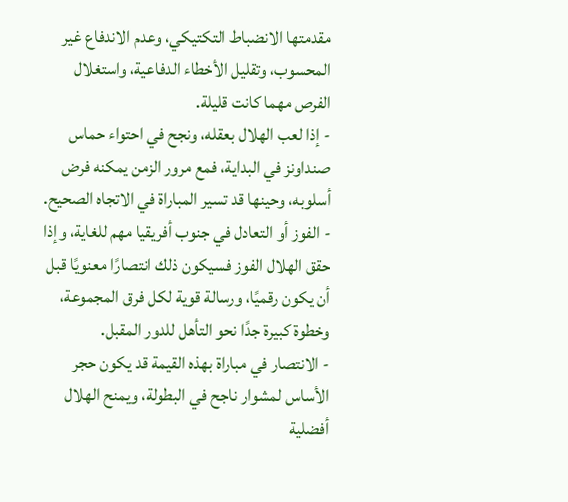مقدمتها الانضباط التكتيكي، وعدم الاندفاع غير المحسوب، وتقليل الأخطاء الدفاعية، واستغلال الفرص مهما كانت قليلة.
- إذا لعب الهلال بعقله، ونجح في احتواء حماس صنداونز في البداية، فمع مرور الزمن يمكنه فرض أسلوبه، وحينها قد تسير المباراة في الاتجاه الصحيح.
- الفوز أو التعادل في جنوب أفريقيا مهم للغاية، وإذا حقق الهلال الفوز فسيكون ذلك انتصارًا معنويًا قبل أن يكون رقميًا، ورسالة قوية لكل فرق المجموعة، وخطوة كبيرة جدًا نحو التأهل للدور المقبل.
- الانتصار في مباراة بهذه القيمة قد يكون حجر الأساس لمشوار ناجح في البطولة، ويمنح الهلال أفضلية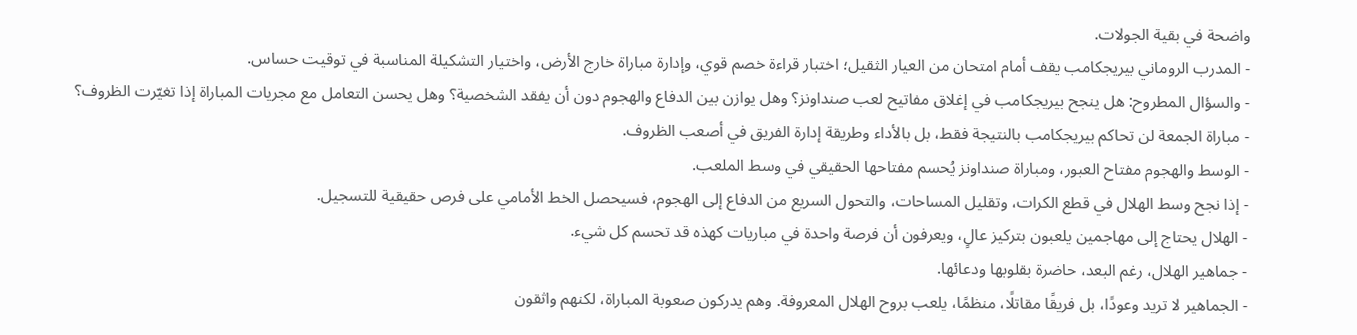واضحة في بقية الجولات.
- المدرب الروماني بيريجكامب يقف أمام امتحان من العيار الثقيل؛ اختبار قراءة خصم قوي، وإدارة مباراة خارج الأرض، واختيار التشكيلة المناسبة في توقيت حساس.
- والسؤال المطروح: هل ينجح بيريجكامب في إغلاق مفاتيح لعب صنداونز؟ وهل يوازن بين الدفاع والهجوم دون أن يفقد الشخصية؟ وهل يحسن التعامل مع مجريات المباراة إذا تغيّرت الظروف؟
- مباراة الجمعة لن تحاكم بيريجكامب بالنتيجة فقط، بل بالأداء وطريقة إدارة الفريق في أصعب الظروف.
- الوسط والهجوم مفتاح العبور، ومباراة صنداونز يُحسم مفتاحها الحقيقي في وسط الملعب.
- إذا نجح وسط الهلال في قطع الكرات، وتقليل المساحات، والتحول السريع من الدفاع إلى الهجوم، فسيحصل الخط الأمامي على فرص حقيقية للتسجيل.
- الهلال يحتاج إلى مهاجمين يلعبون بتركيز عالٍ، ويعرفون أن فرصة واحدة في مباريات كهذه قد تحسم كل شيء.
- جماهير الهلال، رغم البعد، حاضرة بقلوبها ودعائها.
- الجماهير لا تريد وعودًا، بل فريقًا مقاتلًا، منظمًا، يلعب بروح الهلال المعروفة. وهم يدركون صعوبة المباراة، لكنهم واثقون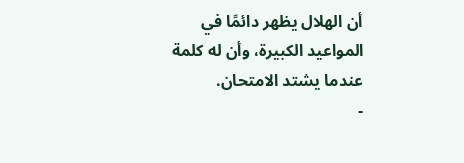أن الهلال يظهر دائمًا في المواعيد الكبيرة، وأن له كلمة عندما يشتد الامتحان.
-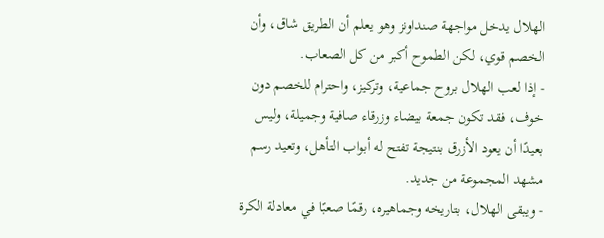الهلال يدخل مواجهة صنداونز وهو يعلم أن الطريق شاق، وأن الخصم قوي، لكن الطموح أكبر من كل الصعاب.
- إذا لعب الهلال بروح جماعية، وتركيز، واحترام للخصم دون خوف، فقد تكون جمعة بيضاء وزرقاء صافية وجميلة، وليس بعيدًا أن يعود الأزرق بنتيجة تفتح له أبواب التأهل، وتعيد رسم مشهد المجموعة من جديد.
- ويبقى الهلال، بتاريخه وجماهيره، رقمًا صعبًا في معادلة الكرة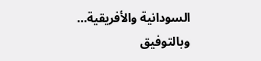السودانية والأفريقية… وبالتوفيق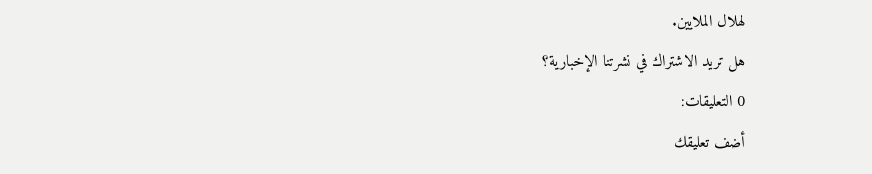لهلال الملايين.
هل تريد الاشتراك في نشرتنا الإخبارية؟
0 التعليقات:
أضف تعليقك